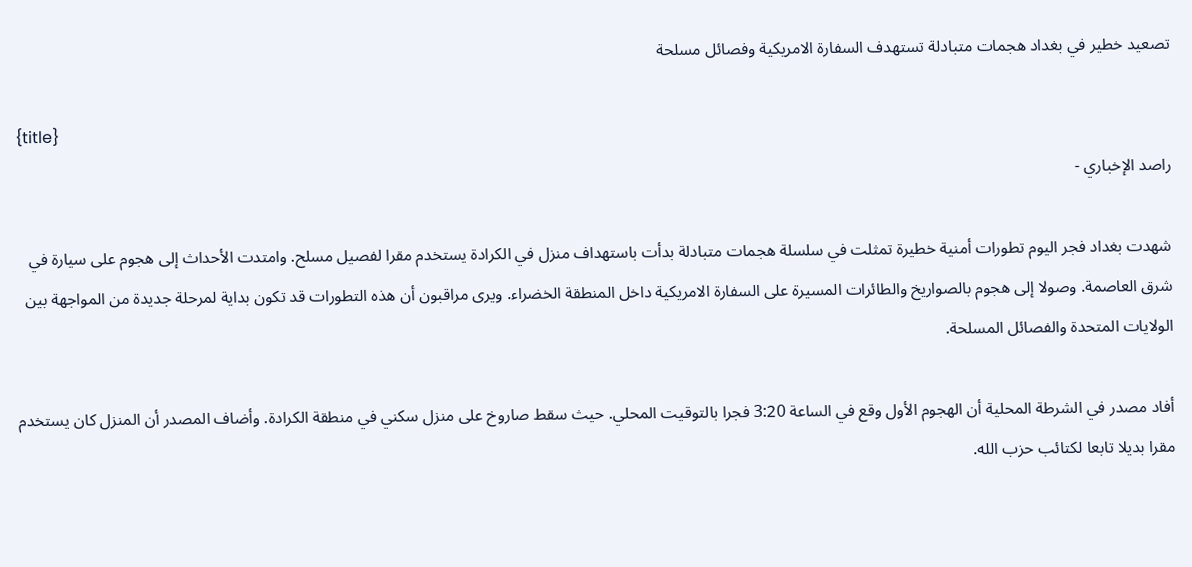تصعيد خطير في بغداد هجمات متبادلة تستهدف السفارة الامريكية وفصائل مسلحة

{title}
راصد الإخباري -

شهدت بغداد فجر اليوم تطورات أمنية خطيرة تمثلت في سلسلة هجمات متبادلة بدأت باستهداف منزل في الكرادة يستخدم مقرا لفصيل مسلح. وامتدت الأحداث إلى هجوم على سيارة في شرق العاصمة. وصولا إلى هجوم بالصواريخ والطائرات المسيرة على السفارة الامريكية داخل المنطقة الخضراء. ويرى مراقبون أن هذه التطورات قد تكون بداية لمرحلة جديدة من المواجهة بين الولايات المتحدة والفصائل المسلحة.

أفاد مصدر في الشرطة المحلية أن الهجوم الأول وقع في الساعة 3:20 فجرا بالتوقيت المحلي. حيث سقط صاروخ على منزل سكني في منطقة الكرادة. وأضاف المصدر أن المنزل كان يستخدم مقرا بديلا تابعا لكتائب حزب الله.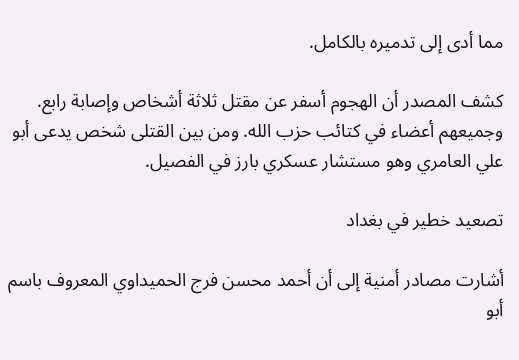مما أدى إلى تدميره بالكامل.

كشف المصدر أن الهجوم أسفر عن مقتل ثلاثة أشخاص وإصابة رابع. وجميعهم أعضاء في كتائب حزب الله. ومن بين القتلى شخص يدعى أبو علي العامري وهو مستشار عسكري بارز في الفصيل.

تصعيد خطير في بغداد

أشارت مصادر أمنية إلى أن أحمد محسن فرج الحميداوي المعروف باسم أبو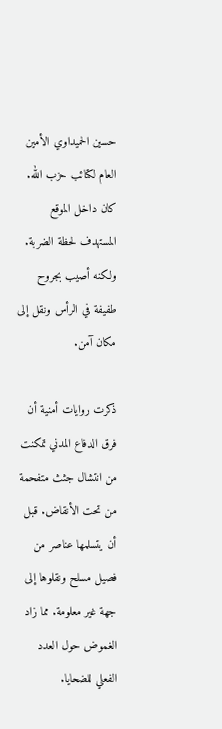حسين الحميداوي الأمين العام لكتائب حزب الله. كان داخل الموقع المستهدف لحظة الضربة. ولكنه أصيب بجروح طفيفة في الرأس ونقل إلى مكان آمن.

ذكرت روايات أمنية أن فرق الدفاع المدني تمكنت من انتشال جثث متفحمة من تحت الأنقاض. قبل أن يتسلمها عناصر من فصيل مسلح ونقلوها إلى جهة غير معلومة. مما زاد الغموض حول العدد الفعلي للضحايا.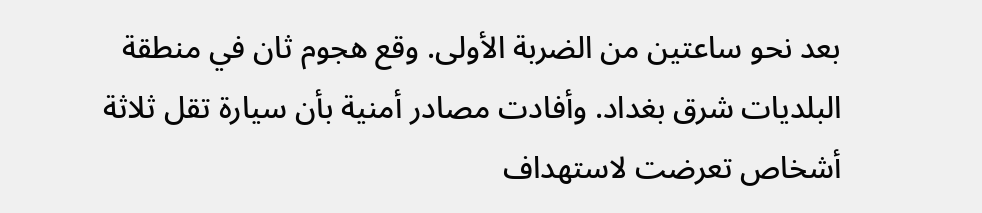بعد نحو ساعتين من الضربة الأولى. وقع هجوم ثان في منطقة البلديات شرق بغداد. وأفادت مصادر أمنية بأن سيارة تقل ثلاثة أشخاص تعرضت لاستهداف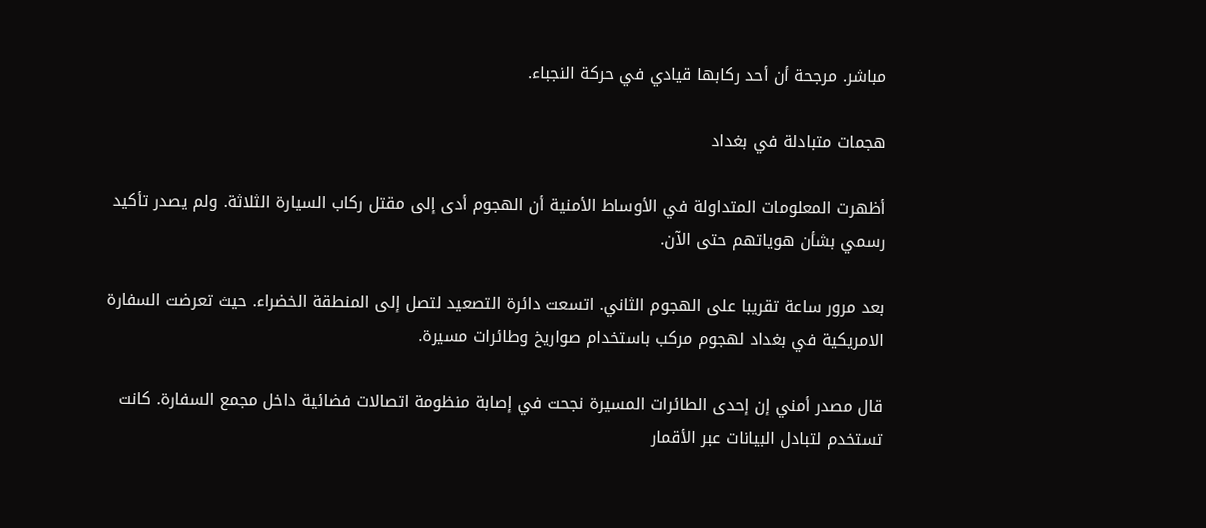مباشر. مرجحة أن أحد ركابها قيادي في حركة النجباء.

هجمات متبادلة في بغداد

أظهرت المعلومات المتداولة في الأوساط الأمنية أن الهجوم أدى إلى مقتل ركاب السيارة الثلاثة. ولم يصدر تأكيد رسمي بشأن هوياتهم حتى الآن.

بعد مرور ساعة تقريبا على الهجوم الثاني. اتسعت دائرة التصعيد لتصل إلى المنطقة الخضراء. حيث تعرضت السفارة الامريكية في بغداد لهجوم مركب باستخدام صواريخ وطائرات مسيرة.

قال مصدر أمني إن إحدى الطائرات المسيرة نجحت في إصابة منظومة اتصالات فضائية داخل مجمع السفارة. كانت تستخدم لتبادل البيانات عبر الأقمار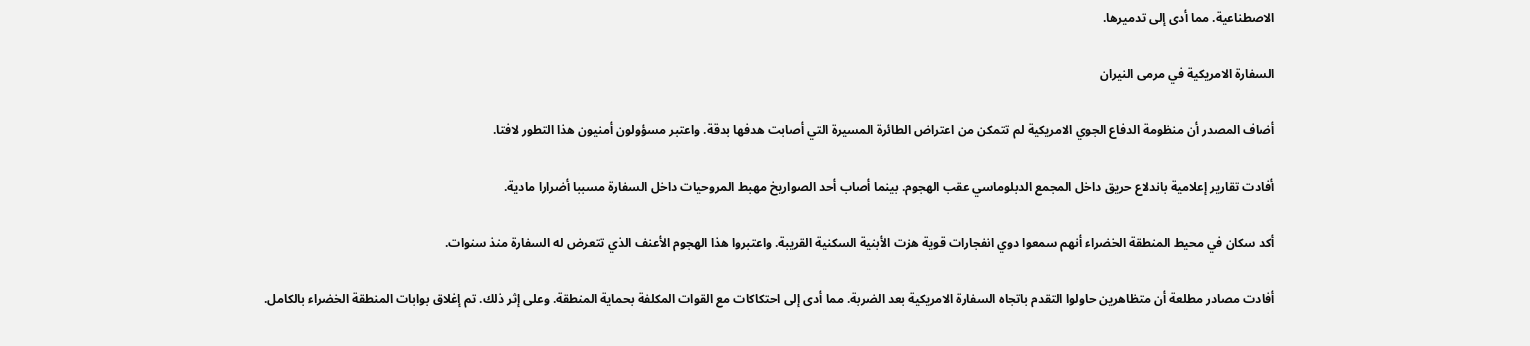الاصطناعية. مما أدى إلى تدميرها.

السفارة الامريكية في مرمى النيران

أضاف المصدر أن منظومة الدفاع الجوي الامريكية لم تتمكن من اعتراض الطائرة المسيرة التي أصابت هدفها بدقة. واعتبر مسؤولون أمنيون هذا التطور لافتا.

أفادت تقارير إعلامية باندلاع حريق داخل المجمع الدبلوماسي عقب الهجوم. بينما أصاب أحد الصواريخ مهبط المروحيات داخل السفارة مسببا أضرارا مادية.

أكد سكان في محيط المنطقة الخضراء أنهم سمعوا دوي انفجارات قوية هزت الأبنية السكنية القريبة. واعتبروا هذا الهجوم الأعنف الذي تتعرض له السفارة منذ سنوات.

أفادت مصادر مطلعة أن متظاهرين حاولوا التقدم باتجاه السفارة الامريكية بعد الضربة. مما أدى إلى احتكاكات مع القوات المكلفة بحماية المنطقة. وعلى إثر ذلك. تم إغلاق بوابات المنطقة الخضراء بالكامل.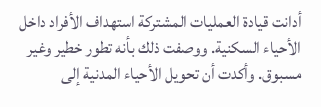أدانت قيادة العمليات المشتركة استهداف الأفراد داخل الأحياء السكنية. ووصفت ذلك بأنه تطور خطير وغير مسبوق. وأكدت أن تحويل الأحياء المدنية إلى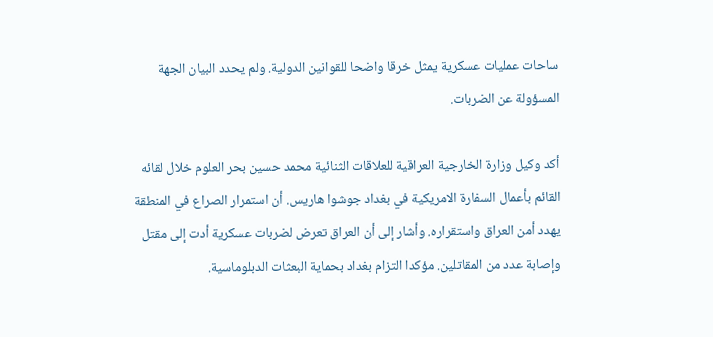ساحات عمليات عسكرية يمثل خرقا واضحا للقوانين الدولية. ولم يحدد البيان الجهة المسؤولة عن الضربات.

أكد وكيل وزارة الخارجية العراقية للعلاقات الثنائية محمد حسين بحر العلوم خلال لقائه القائم بأعمال السفارة الامريكية في بغداد جوشوا هاريس. أن استمرار الصراع في المنطقة يهدد أمن العراق واستقراره. وأشار إلى أن العراق تعرض لضربات عسكرية أدت إلى مقتل وإصابة عدد من المقاتلين. مؤكدا التزام بغداد بحماية البعثات الدبلوماسية.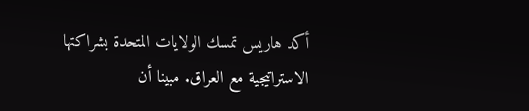أكد هاريس تمسك الولايات المتحدة بشراكتها الاستراتيجية مع العراق. مبينا أن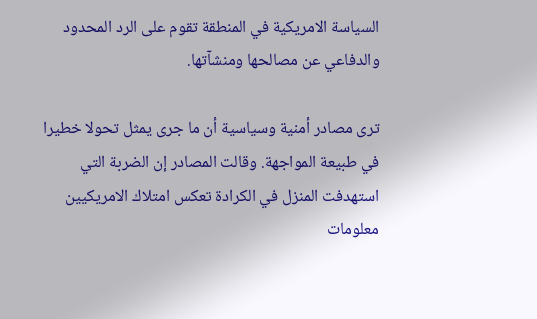السياسة الامريكية في المنطقة تقوم على الرد المحدود والدفاعي عن مصالحها ومنشآتها.

ترى مصادر أمنية وسياسية أن ما جرى يمثل تحولا خطيرا في طبيعة المواجهة. وقالت المصادر إن الضربة التي استهدفت المنزل في الكرادة تعكس امتلاك الامريكيين معلومات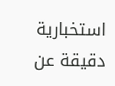استخبارية دقيقة عن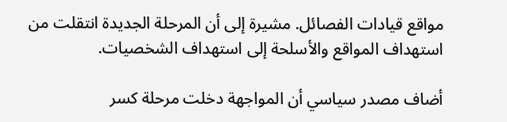مواقع قيادات الفصائل. مشيرة إلى أن المرحلة الجديدة انتقلت من استهداف المواقع والأسلحة إلى استهداف الشخصيات.

أضاف مصدر سياسي أن المواجهة دخلت مرحلة كسر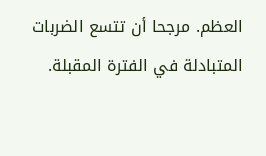العظم. مرجحا أن تتسع الضربات المتبادلة في الفترة المقبلة.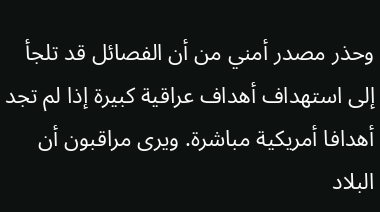وحذر مصدر أمني من أن الفصائل قد تلجأ إلى استهداف أهداف عراقية كبيرة إذا لم تجد أهدافا أمريكية مباشرة. ويرى مراقبون أن البلاد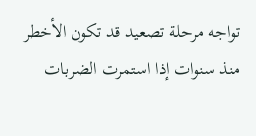تواجه مرحلة تصعيد قد تكون الأخطر منذ سنوات إذا استمرت الضربات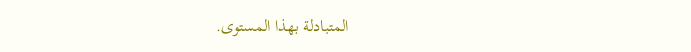المتبادلة بهذا المستوى.